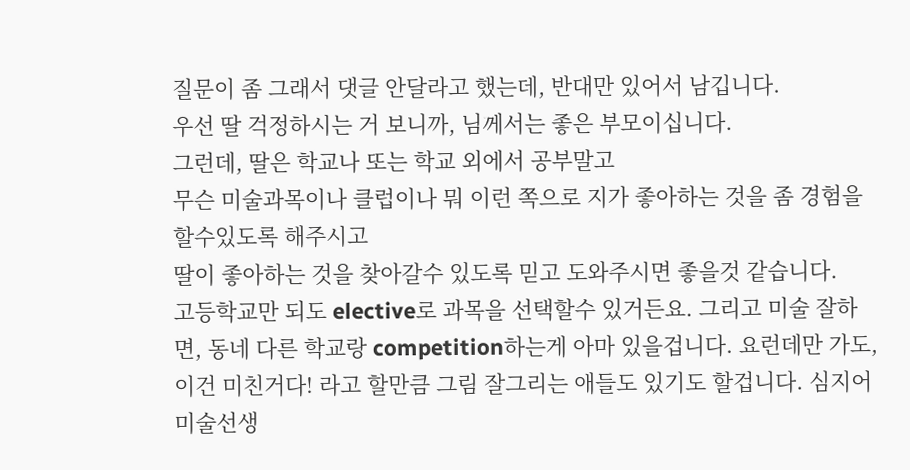질문이 좀 그래서 댓글 안달라고 했는데, 반대만 있어서 남깁니다.
우선 딸 걱정하시는 거 보니까, 님께서는 좋은 부모이십니다.
그런데, 딸은 학교나 또는 학교 외에서 공부말고
무슨 미술과목이나 클럽이나 뭐 이런 쪽으로 지가 좋아하는 것을 좀 경험을 할수있도록 해주시고
딸이 좋아하는 것을 찾아갈수 있도록 믿고 도와주시면 좋을것 같습니다.
고등학교만 되도 elective로 과목을 선택할수 있거든요. 그리고 미술 잘하면, 동네 다른 학교랑 competition하는게 아마 있을겁니다. 요런데만 가도, 이건 미친거다! 라고 할만큼 그림 잘그리는 애들도 있기도 할겁니다. 심지어 미술선생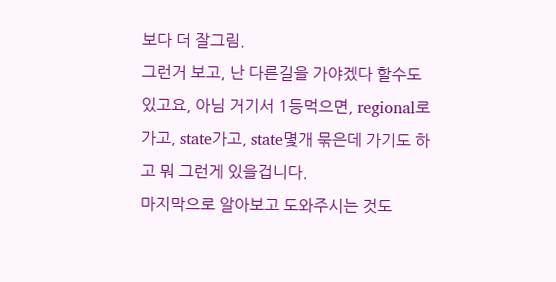보다 더 잘그림.
그런거 보고, 난 다른길을 가야겠다 할수도 있고요, 아님 거기서 1등먹으면, regional로 가고, state가고, state몇개 묶은데 가기도 하고 뭐 그런게 있을겁니다.
마지막으로 알아보고 도와주시는 것도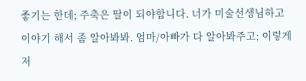좋기는 한데; 주축은 딸이 되야합니다. 너가 미술선생님하고 이야기 해서 좀 알아봐봐. 엄마/아빠가 다 알아봐주고; 이렇게 저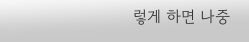렇게 하면 나중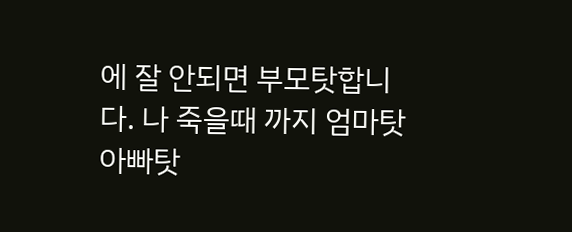에 잘 안되면 부모탓합니다. 나 죽을때 까지 엄마탓 아빠탓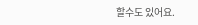할수도 있어요.